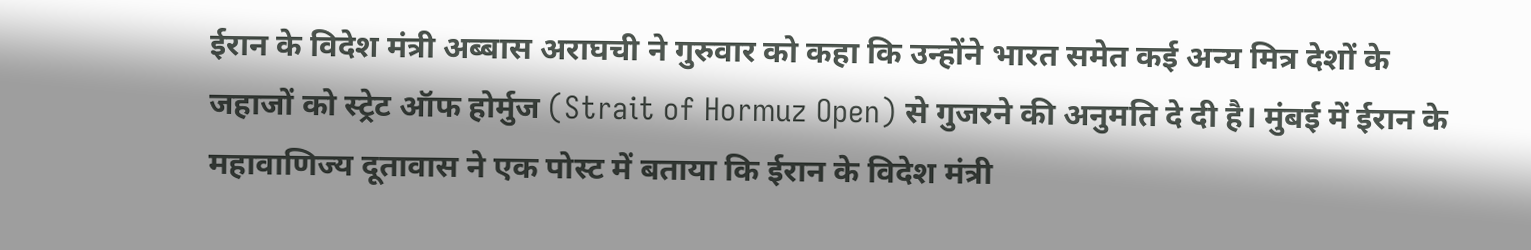ईरान के विदेश मंत्री अब्बास अराघची ने गुरुवार को कहा कि उन्होंने भारत समेत कई अन्य मित्र देशों के जहाजों को स्ट्रेट ऑफ होर्मुज (Strait of Hormuz Open) से गुजरने की अनुमति दे दी है। मुंबई में ईरान के महावाणिज्य दूतावास ने एक पोस्ट में बताया कि ईरान के विदेश मंत्री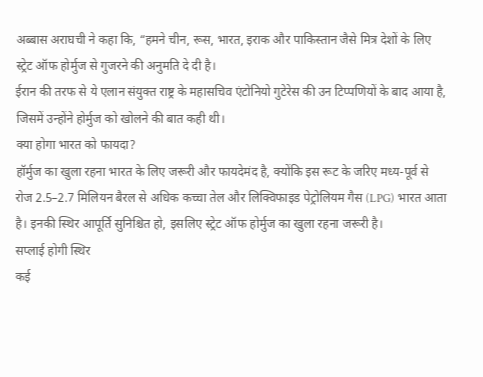अब्बास अराघची ने कहा कि, “हमने चीन, रूस, भारत, इराक और पाकिस्तान जैसे मित्र देशों के लिए स्ट्रेट ऑफ होर्मुज से गुजरने की अनुमति दे दी है।
ईरान की तरफ से ये एलान संयुक्त राष्ट्र के महासचिव एंटोनियो गुटेरेस की उन टिप्पणियों के बाद आया है, जिसमें उन्होंने होर्मुज को खोलने की बात कही थी।
क्या होगा भारत को फायदा?
हॉर्मुज का खुला रहना भारत के लिए जरूरी और फायदेमंद है, क्योंकि इस रूट के जरिए मध्य-पूर्व से रोज 2.5–2.7 मिलियन बैरल से अधिक कच्चा तेल और लिक्विफाइड पेट्रोलियम गैस (LPG) भारत आता है। इनकी स्थिर आपूर्ति सुनिश्चित हो, इसलिए स्ट्रेट ऑफ होर्मुज का खुला रहना जरूरी है।
सप्लाई होगी स्थिर
कई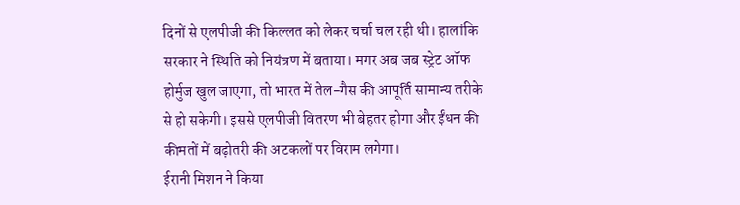दिनों से एलपीजी की किल्लत को लेकर चर्चा चल रही थी। हालांकि सरकार ने स्थिति को नियंत्रण में बताया। मगर अब जब स्ट्रेट ऑफ होर्मुज खुल जाएगा, तो भारत में तेल-गैस की आपूर्ति सामान्य तरीके से हो सकेगी। इससे एलपीजी वितरण भी बेहतर होगा और ईंधन की कीमतों में बढ़ोतरी की अटकलों पर विराम लगेगा।
ईरानी मिशन ने किया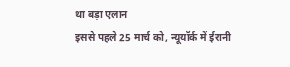था बड़ा एलान
इससे पहले 25 मार्च को, न्यूयॉर्क में ईरानी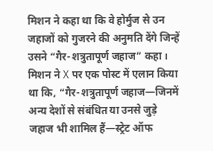मिशन ने कहा था कि वे होर्मुज से उन जहाजों को गुजरने की अनुमति देंगे जिन्हें उसने “गैर-शत्रुतापूर्ण जहाज” कहा।
मिशन ने X पर एक पोस्ट में एलान किया था कि, “गैर-शत्रुतापूर्ण जहाज—जिनमें अन्य देशों से संबंधित या उनसे जुड़े जहाज भी शामिल हैं—स्ट्रेट ऑफ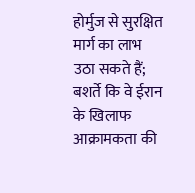होर्मुज से सुरक्षित मार्ग का लाभ उठा सकते हैं; बशर्ते कि वे ईरान के खिलाफ आक्रामकता की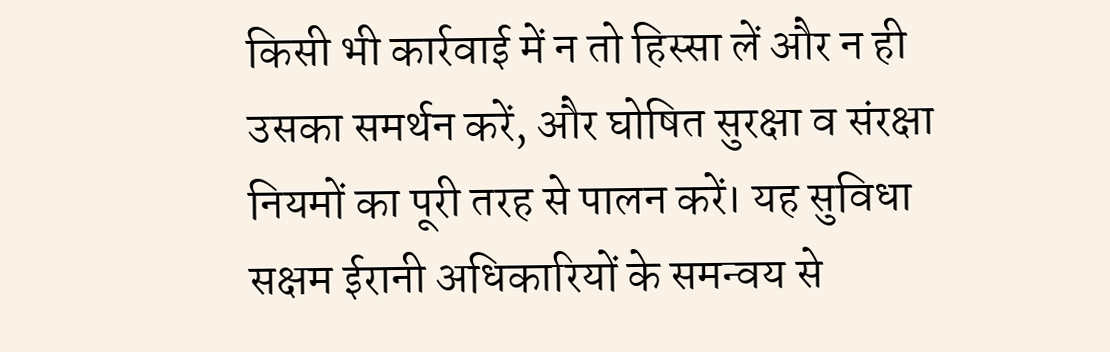किसी भी कार्रवाई में न तो हिस्सा लें और न ही उसका समर्थन करें, और घोषित सुरक्षा व संरक्षा नियमों का पूरी तरह से पालन करें। यह सुविधा सक्षम ईरानी अधिकारियों के समन्वय से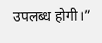उपलब्ध होगी।”